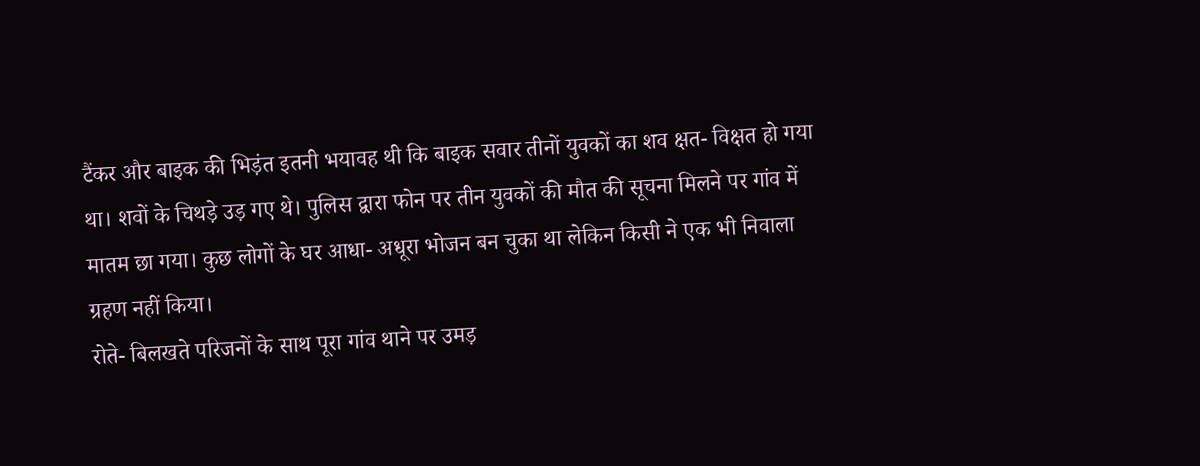टैंकर और बाइक की भिड़ंत इतनी भयावह थी कि बाइक सवार तीनों युवकों का शव क्षत- विक्षत हो गया था। शवों के चिथड़े उड़ गए थे। पुलिस द्वारा फोन पर तीन युवकों की मौत की सूचना मिलने पर गांव में मातम छा गया। कुछ लोगों के घर आधा- अधूरा भोजन बन चुका था लेकिन किसी ने एक भी निवाला ग्रहण नहीं किया।
रोते- बिलखते परिजनों के साथ पूरा गांव थाने पर उमड़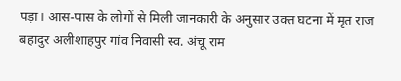पड़ा। आस-पास के लोगों से मिली जानकारी के अनुसार उक्त घटना में मृत राज बहादुर अलीशाहपुर गांव निवासी स्व. अंचू राम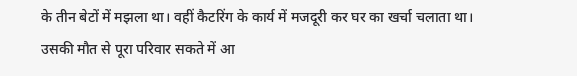के तीन बेटों में मझला था। वहीं कैटरिंग के कार्य में मजदूरी कर घर का खर्चा चलाता था। उसकी मौत से पूरा परिवार सकते में आ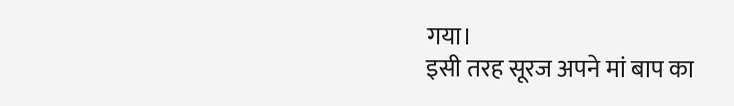गया।
इसी तरह सूरज अपने मां बाप का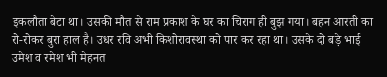इकलौता बेटा था। उसकी मौत से राम प्रकाश के घर का चिराग ही बुझ गया। बहन आरती का रो-रोकर बुरा हाल है। उधर रवि अभी किशोरावस्था को पार कर रहा था। उसके दो बड़े भाई उमेश व रमेश भी मेहनत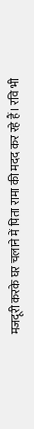मजदूरी करके घर चलाने में पिता रामा की मदद कर रहे हैं। रवि भी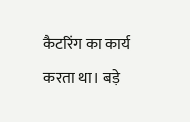कैटरिंग का कार्य करता था। बड़े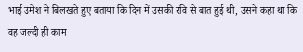भाई उमेश ने बिलखते हुए बताया कि दिन में उसकी रवि से बात हुई थी, उसने कहा था कि वह जल्दी ही काम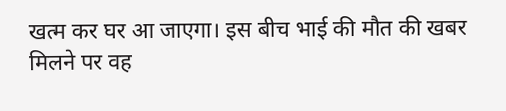खत्म कर घर आ जाएगा। इस बीच भाई की मौत की खबर मिलने पर वह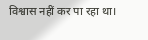विश्वास नहीं कर पा रहा था।